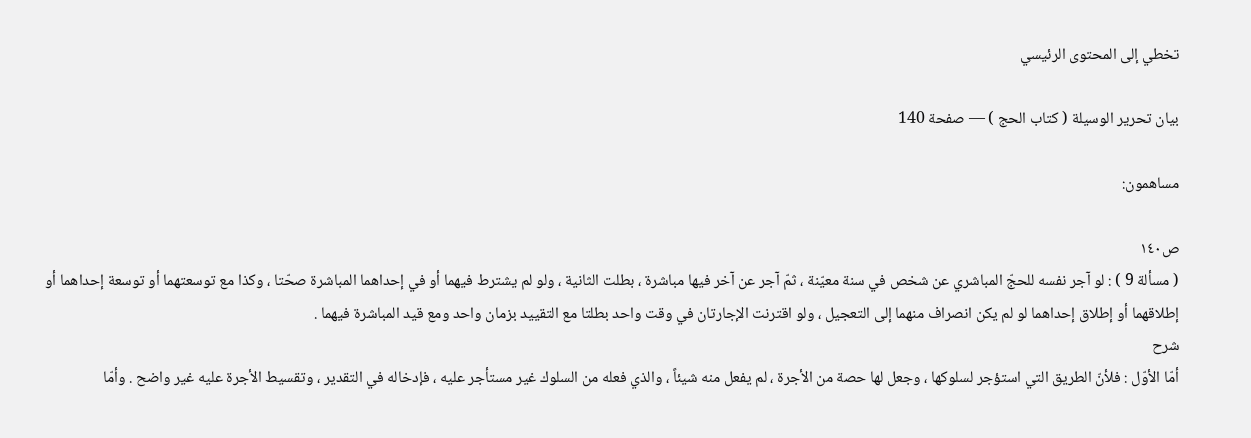تخطي إلى المحتوى الرئيسي

بيان تحرير الوسيلة ( كتاب الحج ) — صفحة 140

مساهمون:

ص١٤٠
( مسألة 9 ) : لو آجر نفسه للحجّ المباشري عن شخص في سنة معيّنة ، ثمّ آجر عن آخر فيها مباشرة ، بطلت الثانية ، ولو لم يشترط فيهما أو في إحداهما المباشرة صحّتا ، وكذا مع توسعتهما أو توسعة إحداهما أو إطلاقهما أو إطلاق إحداهما لو لم يكن انصراف منهما إلى التعجيل ، ولو اقترنت الإجارتان في وقت واحد بطلتا مع التقييد بزمان واحد ومع قيد المباشرة فيهما .
شرح
أمّا الأوّل : فلأنّ الطريق التي استؤجر لسلوكها ، وجعل لها حصة من الأجرة ، لم يفعل منه شيئاً ، والذي فعله من السلوك غير مستأجر عليه ، فإدخاله في التقدير ، وتقسيط الأجرة عليه غير واضح . وأمّا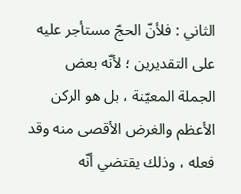الثاني : فلأنّ الحجّ مستأجر عليه على التقديرين ؛ لأنّه بعض الجملة المعيّنة ، بل هو الركن الأعظم والغرض الأقصى منه وقد فعله ، وذلك يقتضي أنّه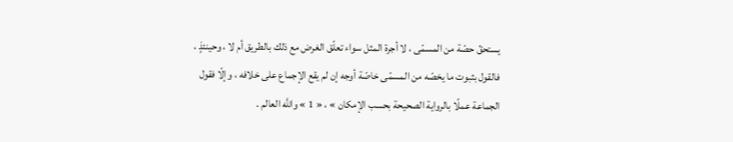يستحقّ حصّة من المسمّى ، لا أجرة المثل سواء تعلّق الغرض مع ذلك بالطريق أم لا ، وحينئذٍ ، فالقول بثبوت ما يخصّه من المسمّى خاصّة أوجه إن لم يقع الإجماع على خلافه ، وإلّا فقول الجماعة عملًا بالرواية الصحيحة بحسب الإمكان » ، « 1 » واللَّه العالم .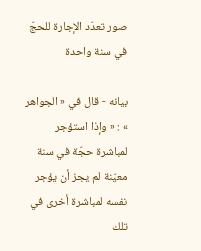صور تعدّد الإجارة للحجّ في سنة واحدة

بيانه - قال في « الجواهر » : « وإذا استؤجر لمباشرة حجّة في سنة معيّنة لم يجز أن يؤجر نفسه لمباشرة أخرى في تلك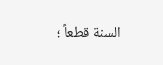السنة قطعاً ؛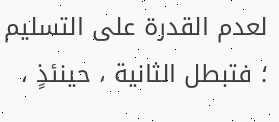لعدم القدرة على التسليم ؛ فتبطل الثانية ، حينئذٍ ،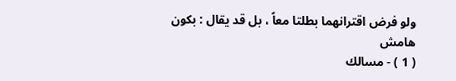ولو فرض اقترانهما بطلتا معاً ، بل قد يقال : بكون
هامش
( 1 ) - مسالك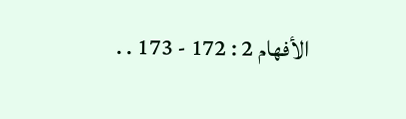الأفهام 2 : 172 - 173 . .